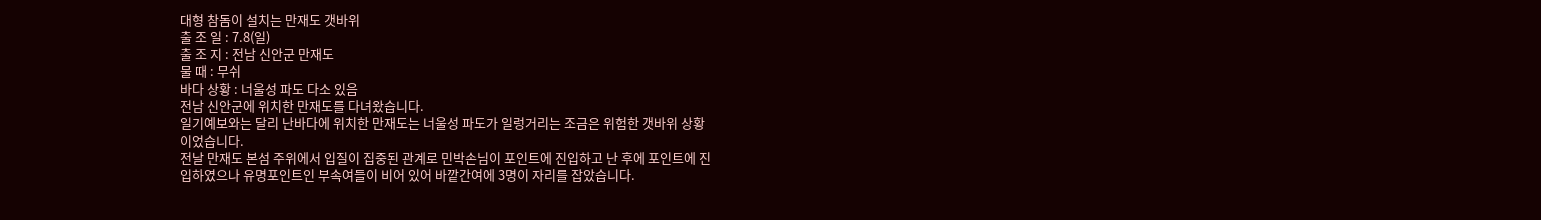대형 참돔이 설치는 만재도 갯바위
출 조 일 : 7.8(일)
출 조 지 : 전남 신안군 만재도
물 때 : 무쉬
바다 상황 : 너울성 파도 다소 있음
전남 신안군에 위치한 만재도를 다녀왔습니다.
일기예보와는 달리 난바다에 위치한 만재도는 너울성 파도가 일렁거리는 조금은 위험한 갯바위 상황
이었습니다.
전날 만재도 본섬 주위에서 입질이 집중된 관계로 민박손님이 포인트에 진입하고 난 후에 포인트에 진
입하였으나 유명포인트인 부속여들이 비어 있어 바깥간여에 3명이 자리를 잡았습니다.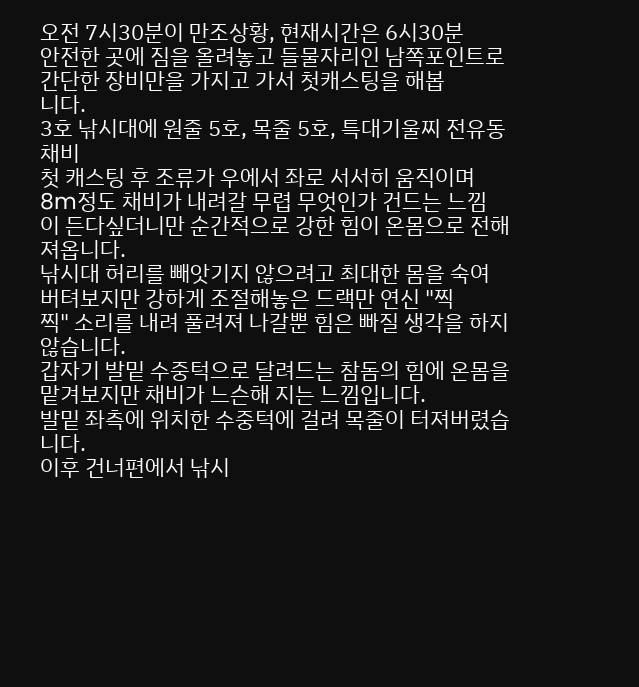오전 7시30분이 만조상황, 현재시간은 6시30분
안전한 곳에 짐을 올려놓고 들물자리인 남쪽포인트로 간단한 장비만을 가지고 가서 첫캐스팅을 해봅
니다.
3호 낚시대에 원줄 5호, 목줄 5호, 특대기울찌 전유동 채비
첫 캐스팅 후 조류가 우에서 좌로 서서히 움직이며 8m정도 채비가 내려갈 무렵 무엇인가 건드는 느낌
이 든다싶더니만 순간적으로 강한 힘이 온몸으로 전해져옵니다.
낚시대 허리를 빼앗기지 않으려고 최대한 몸을 숙여 버텨보지만 강하게 조절해놓은 드랙만 연신 "찍
찍" 소리를 내려 풀려져 나갈뿐 힘은 빠질 생각을 하지 않습니다.
갑자기 발밑 수중턱으로 달려드는 참돔의 힘에 온몸을 맡겨보지만 채비가 느슨해 지는 느낌입니다.
발밑 좌측에 위치한 수중턱에 걸려 목줄이 터져버렸습니다.
이후 건너편에서 낚시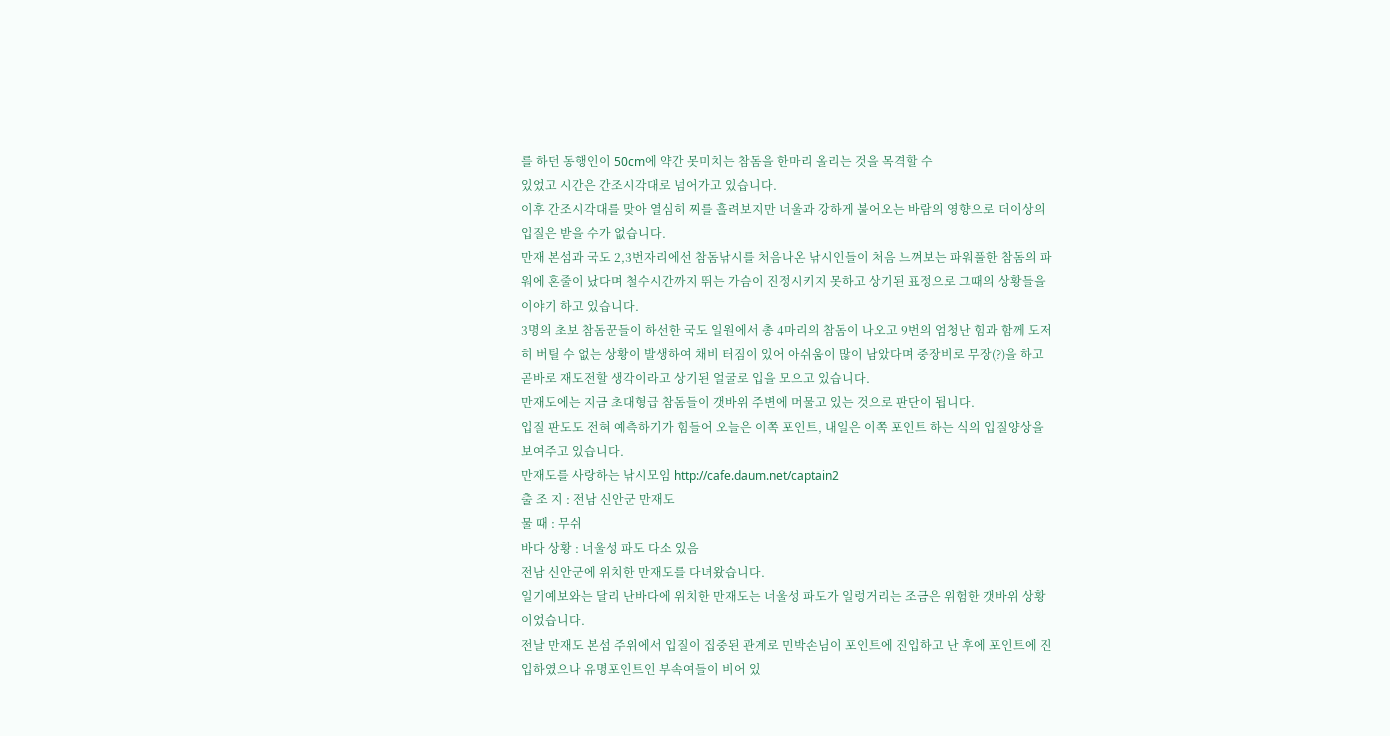를 하던 동행인이 50cm에 약간 못미치는 참돔을 한마리 올리는 것을 목격할 수
있었고 시간은 간조시각대로 넘어가고 있습니다.
이후 간조시각대를 맞아 열심히 찌를 흘려보지만 너울과 강하게 불어오는 바람의 영향으로 더이상의
입질은 받을 수가 없습니다.
만재 본섬과 국도 2,3번자리에선 참돔낚시를 처음나온 낚시인들이 처음 느껴보는 파워풀한 참돔의 파
워에 혼줄이 났다며 철수시간까지 뛰는 가슴이 진정시키지 못하고 상기된 표정으로 그때의 상황들을
이야기 하고 있습니다.
3명의 초보 참돔꾼들이 하선한 국도 일원에서 총 4마리의 참돔이 나오고 9번의 엄청난 힘과 함께 도저
히 버틸 수 없는 상황이 발생하여 채비 터짐이 있어 아쉬움이 많이 남았다며 중장비로 무장(?)을 하고
곧바로 재도전할 생각이라고 상기된 얼굴로 입을 모으고 있습니다.
만재도에는 지금 초대형급 참돔들이 갯바위 주변에 머물고 있는 것으로 판단이 됩니다.
입질 판도도 전혀 예측하기가 힘들어 오늘은 이쪽 포인트, 내일은 이쪽 포인트 하는 식의 입질양상을
보여주고 있습니다.
만재도를 사랑하는 낚시모임 http://cafe.daum.net/captain2
출 조 지 : 전남 신안군 만재도
물 때 : 무쉬
바다 상황 : 너울성 파도 다소 있음
전남 신안군에 위치한 만재도를 다녀왔습니다.
일기예보와는 달리 난바다에 위치한 만재도는 너울성 파도가 일렁거리는 조금은 위험한 갯바위 상황
이었습니다.
전날 만재도 본섬 주위에서 입질이 집중된 관계로 민박손님이 포인트에 진입하고 난 후에 포인트에 진
입하였으나 유명포인트인 부속여들이 비어 있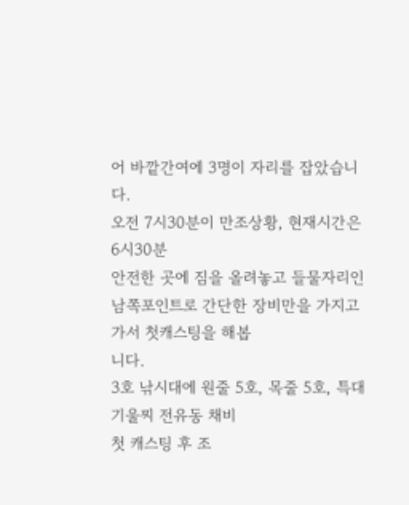어 바깥간여에 3명이 자리를 잡았습니다.
오전 7시30분이 만조상황, 현재시간은 6시30분
안전한 곳에 짐을 올려놓고 들물자리인 남쪽포인트로 간단한 장비만을 가지고 가서 첫캐스팅을 해봅
니다.
3호 낚시대에 원줄 5호, 목줄 5호, 특대기울찌 전유동 채비
첫 캐스팅 후 조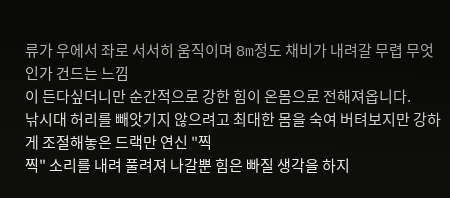류가 우에서 좌로 서서히 움직이며 8m정도 채비가 내려갈 무렵 무엇인가 건드는 느낌
이 든다싶더니만 순간적으로 강한 힘이 온몸으로 전해져옵니다.
낚시대 허리를 빼앗기지 않으려고 최대한 몸을 숙여 버텨보지만 강하게 조절해놓은 드랙만 연신 "찍
찍" 소리를 내려 풀려져 나갈뿐 힘은 빠질 생각을 하지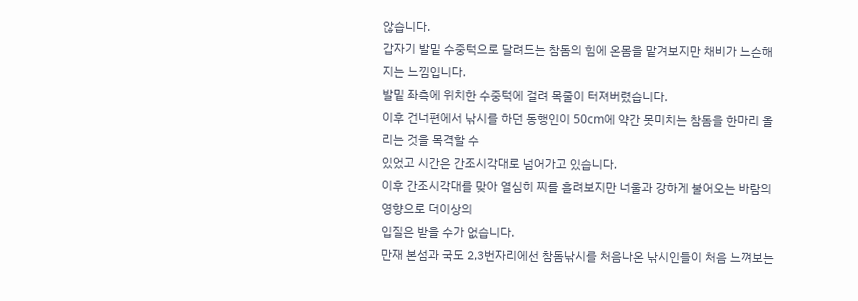않습니다.
갑자기 발밑 수중턱으로 달려드는 참돔의 힘에 온몸을 맡겨보지만 채비가 느슨해 지는 느낌입니다.
발밑 좌측에 위치한 수중턱에 걸려 목줄이 터져버렸습니다.
이후 건너편에서 낚시를 하던 동행인이 50cm에 약간 못미치는 참돔을 한마리 올리는 것을 목격할 수
있었고 시간은 간조시각대로 넘어가고 있습니다.
이후 간조시각대를 맞아 열심히 찌를 흘려보지만 너울과 강하게 불어오는 바람의 영향으로 더이상의
입질은 받을 수가 없습니다.
만재 본섬과 국도 2,3번자리에선 참돔낚시를 처음나온 낚시인들이 처음 느껴보는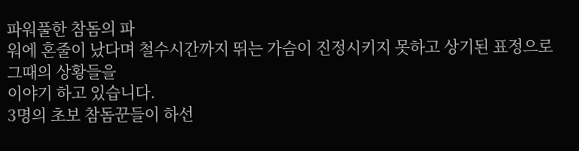파워풀한 참돔의 파
워에 혼줄이 났다며 철수시간까지 뛰는 가슴이 진정시키지 못하고 상기된 표정으로 그때의 상황들을
이야기 하고 있습니다.
3명의 초보 참돔꾼들이 하선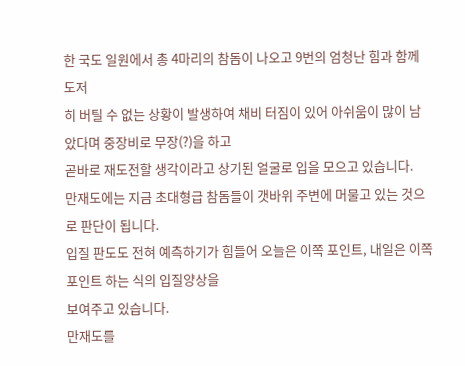한 국도 일원에서 총 4마리의 참돔이 나오고 9번의 엄청난 힘과 함께 도저
히 버틸 수 없는 상황이 발생하여 채비 터짐이 있어 아쉬움이 많이 남았다며 중장비로 무장(?)을 하고
곧바로 재도전할 생각이라고 상기된 얼굴로 입을 모으고 있습니다.
만재도에는 지금 초대형급 참돔들이 갯바위 주변에 머물고 있는 것으로 판단이 됩니다.
입질 판도도 전혀 예측하기가 힘들어 오늘은 이쪽 포인트, 내일은 이쪽 포인트 하는 식의 입질양상을
보여주고 있습니다.
만재도를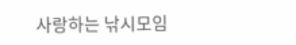사랑하는 낚시모임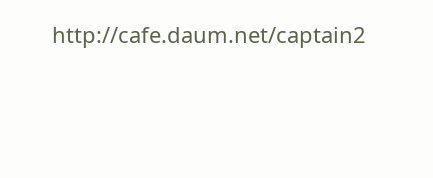http://cafe.daum.net/captain2